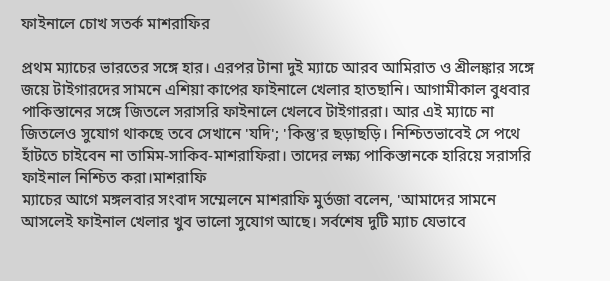ফাইনালে চোখ সতর্ক মাশরাফির

প্রথম ম্যাচের ভারতের সঙ্গে হার। এরপর টানা দুই ম্যাচে আরব আমিরাত ও শ্রীলঙ্কার সঙ্গে জয়ে টাইগারদের সামনে এশিয়া কাপের ফাইনালে খেলার হাতছানি। আগামীকাল বুধবার পাকিস্তানের সঙ্গে জিতলে সরাসরি ফাইনালে খেলবে টাইগাররা। আর এই ম্যাচে না জিতলেও সুযোগ থাকছে তবে সেখানে 'যদি'; 'কিন্তু'র ছড়াছড়ি। নিশ্চিতভাবেই সে পথে হাঁটতে চাইবেন না তামিম-সাকিব-মাশরাফিরা। তাদের লক্ষ্য পাকিস্তানকে হারিয়ে সরাসরি ফাইনাল নিশ্চিত করা।মাশরাফি
ম্যাচের আগে মঙ্গলবার সংবাদ সম্মেলনে মাশরাফি মুর্তজা বলেন, 'আমাদের সামনে আসলেই ফাইনাল খেলার খুব ভালো সুযোগ আছে। সর্বশেষ দুটি ম্যাচ যেভাবে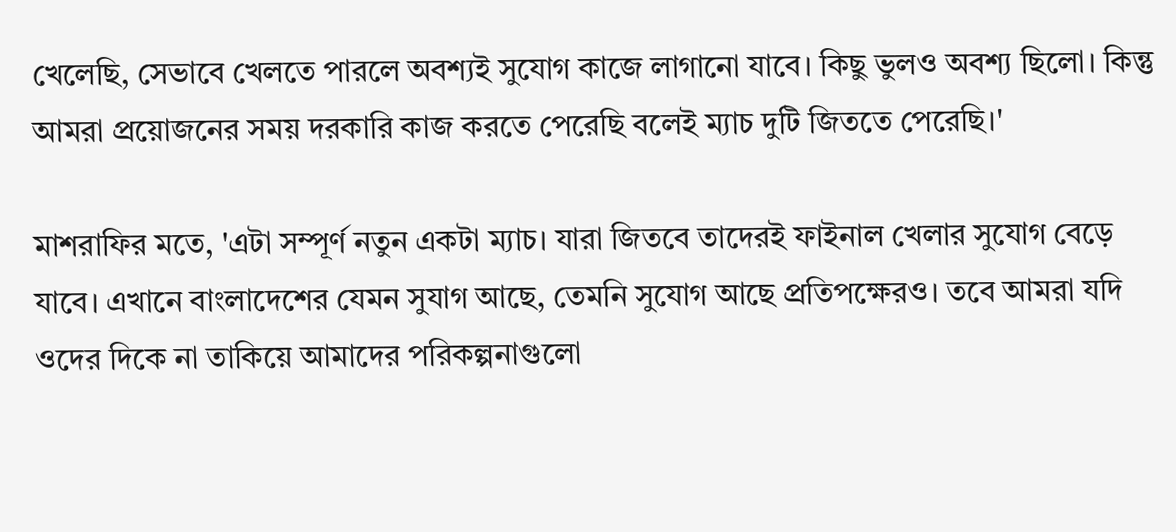খেলেছি, সেভাবে খেলতে পারলে অবশ্যই সুযোগ কাজে লাগানো যাবে। কিছু ভুলও অবশ্য ছিলো। কিন্তু আমরা প্রয়োজনের সময় দরকারি কাজ করতে পেরেছি বলেই ম্যাচ দুটি জিততে পেরেছি।'

মাশরাফির মতে, 'এটা সম্পূর্ণ নতুন একটা ম্যাচ। যারা জিতবে তাদেরই ফাইনাল খেলার সুযোগ বেড়ে যাবে। এখানে বাংলাদেশের যেমন সুযাগ আছে, তেমনি সুযোগ আছে প্রতিপক্ষেরও। তবে আমরা যদি ওদের দিকে না তাকিয়ে আমাদের পরিকল্পনাগুলো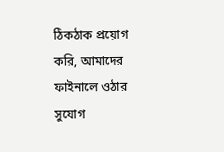ঠিকঠাক প্রয়োগ করি, আমাদের ফাইনালে ওঠার সুযোগ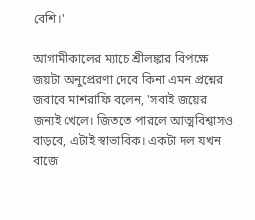বেশি।'

আগামীকালের ম্যাচে শ্রীলঙ্কার বিপক্ষে জয়টা অনুপ্রেরণা দেবে কিনা এমন প্রশ্নের জবাবে মাশরাফি বলেন, 'সবাই জয়ের জন্যই খেলে। জিততে পারলে আত্মবিশ্বাসও বাড়বে, এটাই স্বাভাবিক। একটা দল যখন বাজে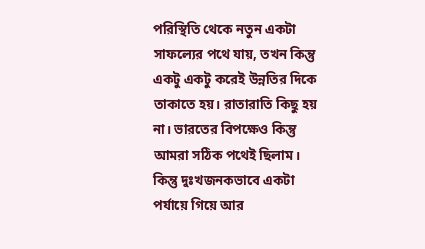পরিস্থিতি থেকে নতুন একটা সাফল্যের পথে যায়, তখন কিন্তু একটু একটু করেই উন্নতির দিকে তাকাতে হয়। রাতারাতি কিছু হয় না। ভারতের বিপক্ষেও কিন্তু আমরা সঠিক পথেই ছিলাম। কিন্তু দুঃখজনকভাবে একটা পর্যায়ে গিয়ে আর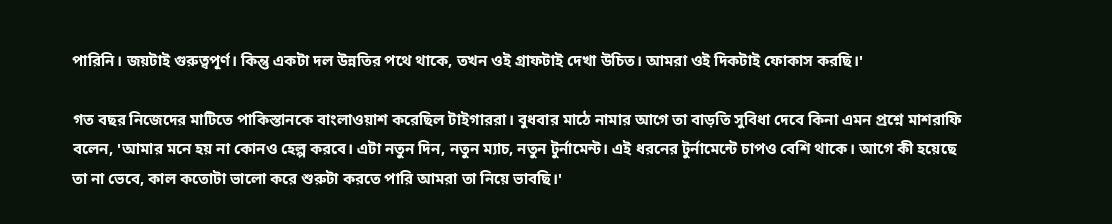পারিনি। জয়টাই গুরুত্বপূর্ণ। কিন্তু একটা দল উন্নতির পথে থাকে, তখন ওই গ্রাফটাই দেখা উচিত। আমরা ওই দিকটাই ফোকাস করছি।'

গত বছর নিজেদের মাটিতে পাকিস্তানকে বাংলাওয়াশ করেছিল টাইগাররা। বুধবার মাঠে নামার আগে তা বাড়তি সুবিধা দেবে কিনা এমন প্রশ্নে মাশরাফি বলেন, 'আমার মনে হয় না কোনও হেল্প করবে। এটা নতুন দিন, নতুন ম্যাচ, নতুন টুর্নামেন্ট। এই ধরনের টুর্নামেন্টে চাপও বেশি থাকে। আগে কী হয়েছে তা না ভেবে, কাল কতোটা ভালো করে শুরুটা করতে পারি আমরা তা নিয়ে ভাবছি।'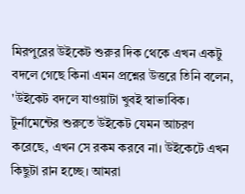মিরপুরের উইকেট শুরুর দিক থেকে এখন একটু বদলে গেছে কিনা এমন প্রশ্নের উত্তরে তিনি বলেন, 'উইকেট বদলে যাওয়াটা খুবই স্বাভাবিক। টুর্নামেন্টের শুরুতে উইকেট যেমন আচরণ করেছে, এখন সে রকম করবে না। উইকেটে এখন কিছুটা রান হচ্ছে। আমরা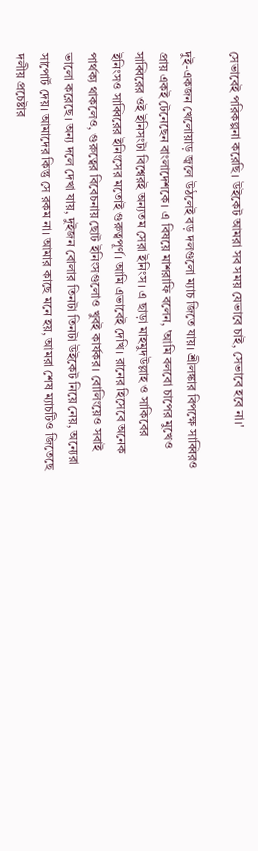সেভাবেই পরিকল্পনা করেছি। উইকেট আমরা সব সময় যেভাবে চাই, সেভাবে হবে না।'

দুই-একজন খেলোয়াড় জ্বলে উঠলেই বড় দলগুলো ম্যাচ জিতে যায়। শ্রীলঙ্কার বিপক্ষে সাব্বিরও প্রায় একই টেনেছেন বাংলাদেশকে। এ বিষয়ে মাশরাফি বলেন, 'আমি বলবো চাপের মুখেও সাব্বিরের ওই ইনিসংটা বিশ্বেরই অন্যতম সেরা ইনিংস। এ ছাড়া মাহমুদউল্লাহ ও সাকিবের ইনিংসও সাব্বিরের ইনিংসের মতোই গুরুত্বপূর্ণ। আমি এভাবেই দেখি। রানের হিসেবে অনেক পার্থক্য থাকলেও, গুরুত্বের বিবেচনায় ছোট ইনিংসগুলোও খুবই কার্যকর। বোলিংয়েও সবাই ভালো করেছে। অন্য দলে দেখা যায়, দুইজন বোলার তিনটা তিনটা উইকেট নিয়ে নেয়, অন্যেরা সাপোর্ট দেয়। আমাদের কিন্তু সে রকম না। আমার কাছে মনে হয়, আমরা শেষ ম্যাচটিও জিতেছে দলীয় প্রচেষ্টার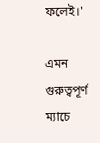ফলেই।'

এমন গুরুত্বপূর্ণ ম্যাচে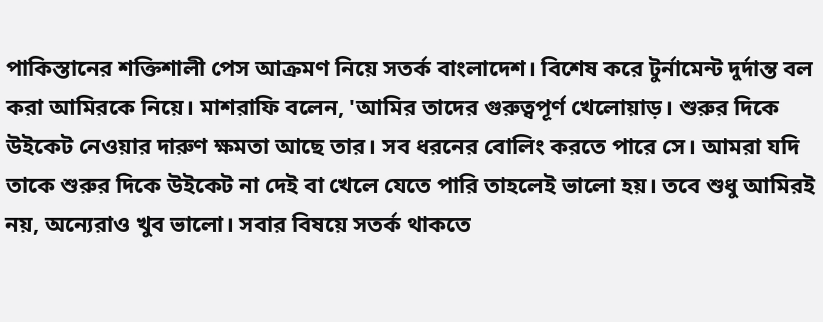পাকিস্তানের শক্তিশালী পেস আক্রমণ নিয়ে সতর্ক বাংলাদেশ। বিশেষ করে টুর্নামেন্ট দুর্দান্ত বল করা আমিরকে নিয়ে। মাশরাফি বলেন, 'আমির তাদের গুরুত্বপূর্ণ খেলোয়াড়। শুরুর দিকে উইকেট নেওয়ার দারুণ ক্ষমতা আছে তার। সব ধরনের বোলিং করতে পারে সে। আমরা যদি তাকে শুরুর দিকে উইকেট না দেই বা খেলে যেতে পারি তাহলেই ভালো হয়। তবে শুধু আমিরই নয়, অন্যেরাও খুব ভালো। সবার বিষয়ে সতর্ক থাকতে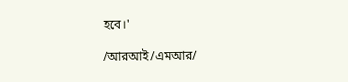হবে।'

/আরআই/এমআর/